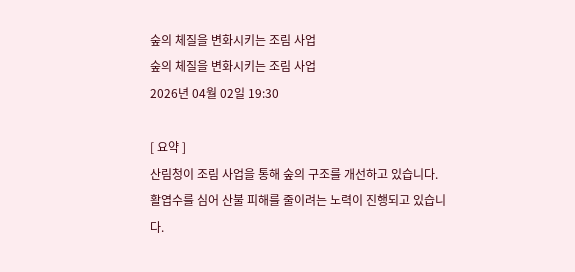숲의 체질을 변화시키는 조림 사업
숲의 체질을 변화시키는 조림 사업
2026년 04월 02일 19:30

[ 요약 ]
산림청이 조림 사업을 통해 숲의 구조를 개선하고 있습니다.
활엽수를 심어 산불 피해를 줄이려는 노력이 진행되고 있습니다.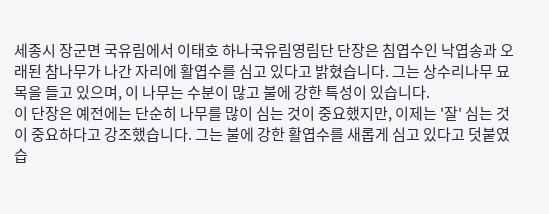세종시 장군면 국유림에서 이태호 하나국유림영림단 단장은 침엽수인 낙엽송과 오래된 참나무가 나간 자리에 활엽수를 심고 있다고 밝혔습니다. 그는 상수리나무 묘목을 들고 있으며, 이 나무는 수분이 많고 불에 강한 특성이 있습니다.
이 단장은 예전에는 단순히 나무를 많이 심는 것이 중요했지만, 이제는 '잘' 심는 것이 중요하다고 강조했습니다. 그는 불에 강한 활엽수를 새롭게 심고 있다고 덧붙였습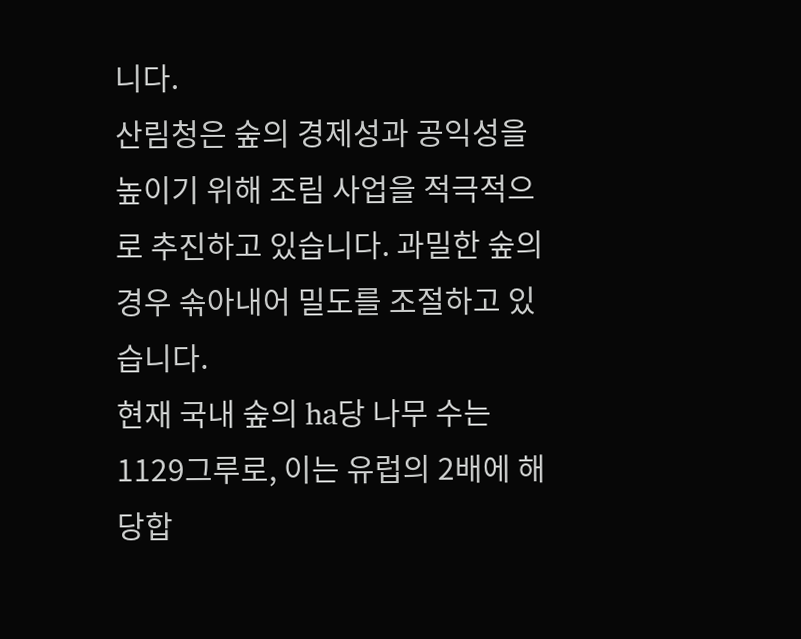니다.
산림청은 숲의 경제성과 공익성을 높이기 위해 조림 사업을 적극적으로 추진하고 있습니다. 과밀한 숲의 경우 솎아내어 밀도를 조절하고 있습니다.
현재 국내 숲의 ha당 나무 수는 1129그루로, 이는 유럽의 2배에 해당합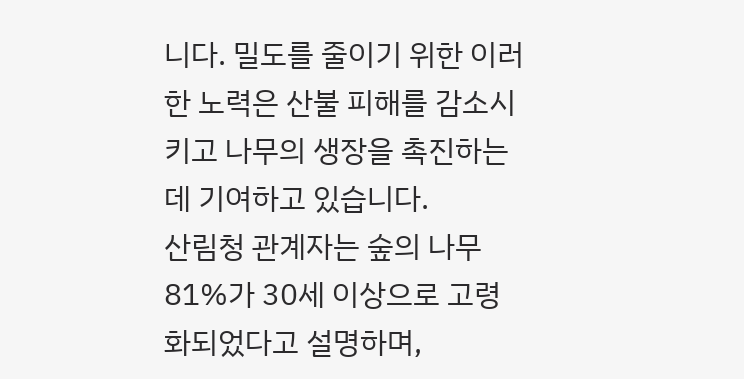니다. 밀도를 줄이기 위한 이러한 노력은 산불 피해를 감소시키고 나무의 생장을 촉진하는 데 기여하고 있습니다.
산림청 관계자는 숲의 나무 81%가 30세 이상으로 고령화되었다고 설명하며,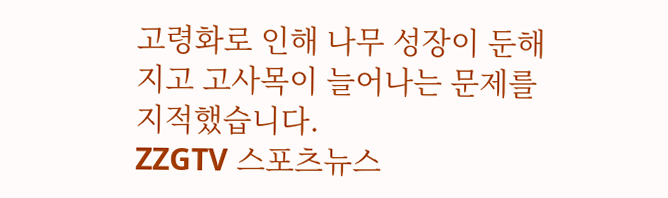고령화로 인해 나무 성장이 둔해지고 고사목이 늘어나는 문제를 지적했습니다.
ZZGTV 스포츠뉴스